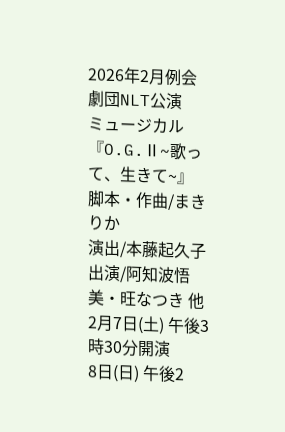2026年2月例会
劇団NLT公演
ミュージカル『O.G.Ⅱ~歌って、生きて~』
脚本・作曲/まきりか
演出/本藤起久子
出演/阿知波悟美・旺なつき 他
2月7日(土) 午後3時30分開演
8日(日) 午後2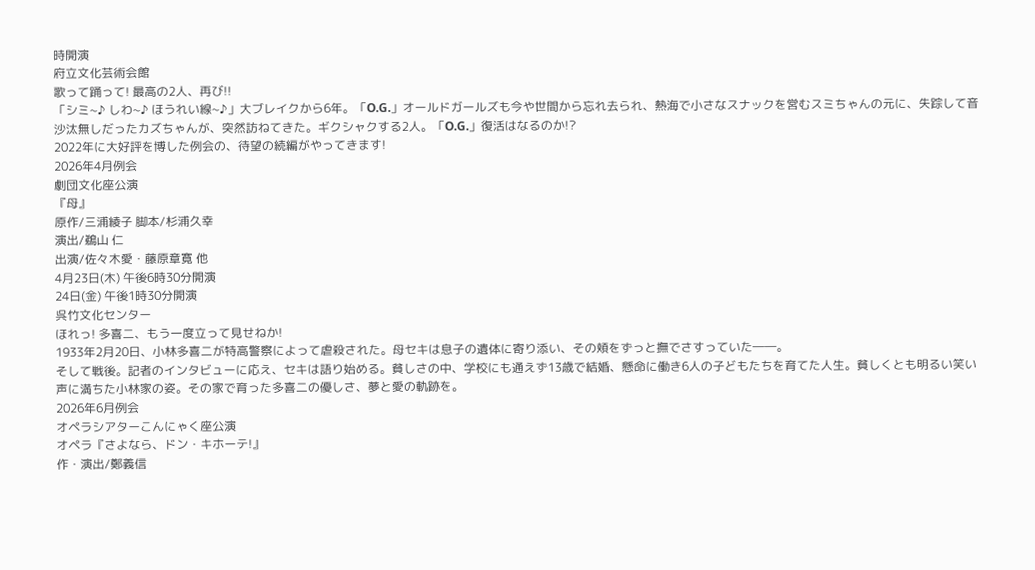時開演
府立文化芸術会館
歌って踊って! 最高の2人、再び!!
「シミ~♪ しわ~♪ ほうれい線~♪」大ブレイクから6年。「O.G.」オールドガールズも今や世間から忘れ去られ、熱海で小さなスナックを営むスミちゃんの元に、失踪して音沙汰無しだったカズちゃんが、突然訪ねてきた。ギクシャクする2人。「O.G.」復活はなるのか!?
2022年に大好評を博した例会の、待望の続編がやってきます!
2026年4月例会
劇団文化座公演
『母』
原作/三浦綾子 脚本/杉浦久幸
演出/鵜山 仁
出演/佐々木愛・藤原章寛 他
4月23日(木) 午後6時30分開演
24日(金) 午後1時30分開演
呉竹文化センター
ほれっ! 多喜二、もう一度立って見せねか!
1933年2月20日、小林多喜二が特高警察によって虐殺された。母セキは息子の遺体に寄り添い、その頬をずっと撫でさすっていた――。
そして戦後。記者のインタビューに応え、セキは語り始める。貧しさの中、学校にも通えず13歳で結婚、懸命に働き6人の子どもたちを育てた人生。貧しくとも明るい笑い声に満ちた小林家の姿。その家で育った多喜二の優しさ、夢と愛の軌跡を。
2026年6月例会
オペラシアターこんにゃく座公演
オペラ『さよなら、ドン・キホーテ!』
作・演出/鄭義信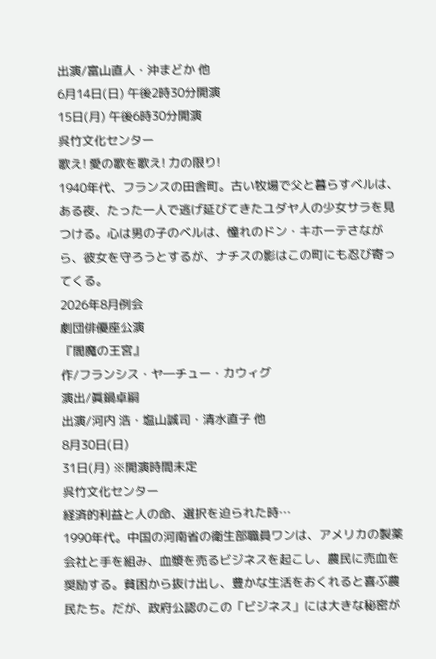出演/富山直人・沖まどか 他
6月14日(日) 午後2時30分開演
15日(月) 午後6時30分開演
呉竹文化センター
歌え! 愛の歌を歌え! 力の限り!
1940年代、フランスの田舎町。古い牧場で父と暮らすベルは、ある夜、たった一人で逃げ延びてきたユダヤ人の少女サラを見つける。心は男の子のベルは、憧れのドン・キホーテさながら、彼女を守ろうとするが、ナチスの影はこの町にも忍び寄ってくる。
2026年8月例会
劇団俳優座公演
『閻魔の王宮』
作/フランシス・ヤ―チュー・カウィグ
演出/眞鍋卓嗣
出演/河内 浩・塩山誠司・清水直子 他
8月30日(日)
31日(月) ※開演時間未定
呉竹文化センター
経済的利益と人の命、選択を迫られた時…
1990年代。中国の河南省の衛生部職員ワンは、アメリカの製薬会社と手を組み、血漿を売るビジネスを起こし、農民に売血を奨励する。貧困から抜け出し、豊かな生活をおくれると喜ぶ農民たち。だが、政府公認のこの「ビジネス」には大きな秘密が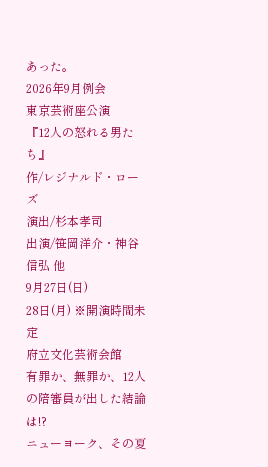あった。
2026年9月例会
東京芸術座公演
『12人の怒れる男たち』
作/レジナルド・ローズ
演出/杉本孝司
出演/笹岡洋介・神谷信弘 他
9月27日(日)
28日(月) ※開演時間未定
府立文化芸術会館
有罪か、無罪か、12人の陪審員が出した結論は!?
ニューヨーク、その夏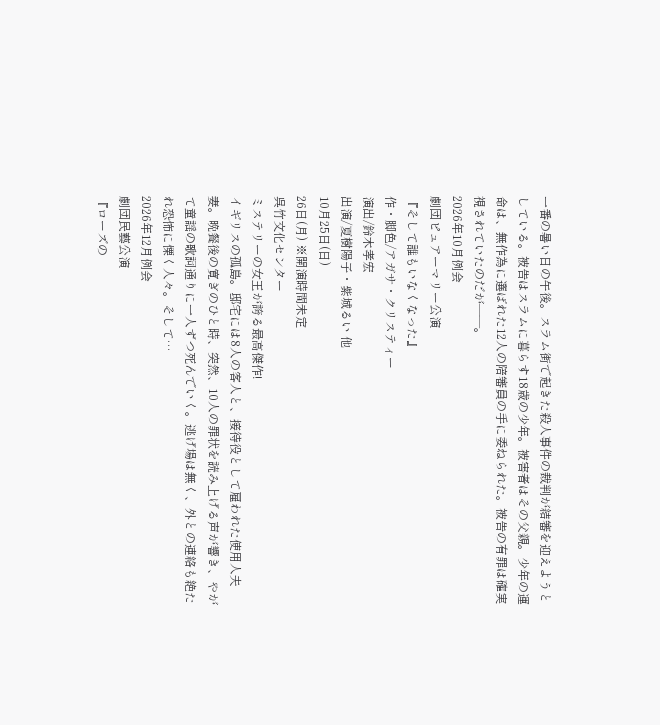一番の暑い日の午後。スラム街で起きた殺人事件の裁判が結審を迎えようとしている。被告はスラムに暮らす18歳の少年。被害者はその父親。少年の運命は、無作為に選ばれた12人の陪審員の手に委ねられた。被告の有罪は確実視されていたのだが――。
2026年10月例会
劇団ピュアーマリー公演
『そして誰もいなくなった』
作・脚色/アガサ・クリスティー
演出/鈴木孝宏
出演/夏樹陽子・紫城るい 他
10月25日(日)
26日(月) ※開演時間未定
呉竹文化センター
ミステリーの女王が誇る最高傑作!
イギリスの孤島。邸宅には8人の客人と、接待役として雇われた使用人夫妻。晩餐後の寛ぎのひと時、突然、10人の罪状を読み上げる声が響き、やがて童謡の歌詞通りに一人ずつ死んでいく。逃げ場は無く、外との連絡も絶たれ恐怖に慄く人々。そして…
2026年12月例会
劇団民藝公演
『ローズの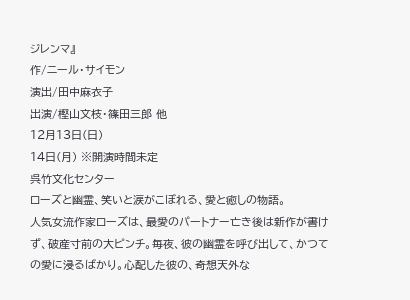ジレンマ』
作/ニール・サイモン
演出/田中麻衣子
出演/樫山文枝・篠田三郎 他
12月13日(日)
14日(月) ※開演時間未定
呉竹文化センター
ローズと幽霊、笑いと涙がこぼれる、愛と癒しの物語。
人気女流作家ローズは、最愛のパートナー亡き後は新作が書けず、破産寸前の大ピンチ。毎夜、彼の幽霊を呼び出して、かつての愛に浸るばかり。心配した彼の、奇想天外な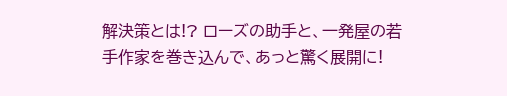解決策とは!? ローズの助手と、一発屋の若手作家を巻き込んで、あっと驚く展開に!